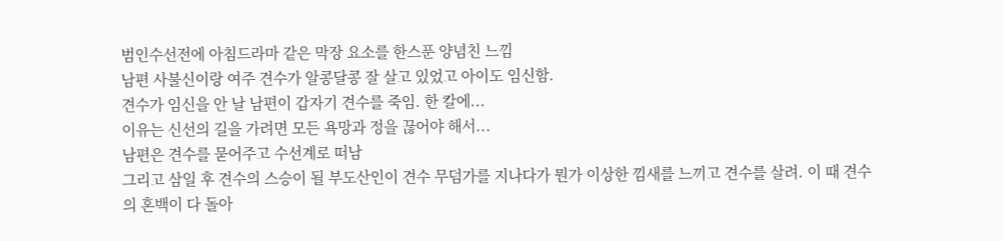범인수선전에 아침드라마 같은 막장 요소를 한스푼 양념친 느낌
남편 사불신이랑 여주 견수가 알콩달콩 잘 살고 있었고 아이도 임신함.
견수가 임신을 안 날 남편이 갑자기 견수를 죽임. 한 칼에...
이유는 신선의 길을 가려면 모든 욕망과 정을 끊어야 해서...
남편은 견수를 묻어주고 수선계로 떠남
그리고 삼일 후 견수의 스승이 될 부도산인이 견수 무덤가를 지나다가 뭔가 이상한 낌새를 느끼고 견수를 살려. 이 때 견수의 혼백이 다 돌아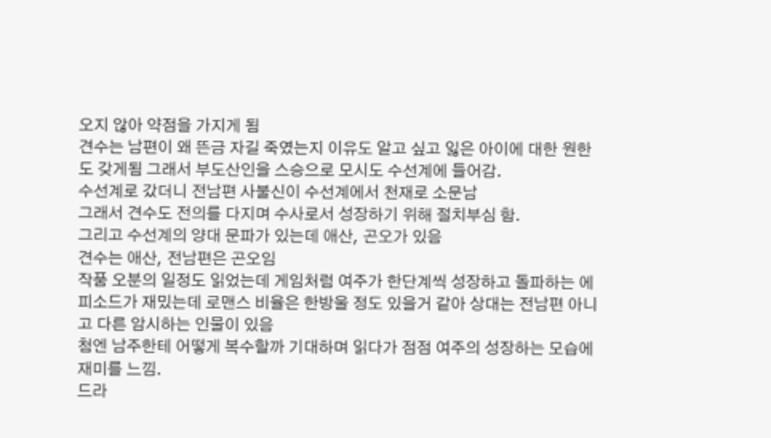오지 않아 약점을 가지게 됨
견수는 남편이 왜 뜬금 자길 죽였는지 이유도 알고 싶고 잃은 아이에 대한 원한도 갖게됨 그래서 부도산인을 스승으로 모시도 수선계에 들어감.
수선계로 갔더니 전남편 사불신이 수선계에서 천재로 소문남
그래서 견수도 전의를 다지며 수사로서 성장하기 위해 절치부심 함.
그리고 수선계의 양대 문파가 있는데 애산, 곤오가 있음
견수는 애산, 전남편은 곤오임
작품 오분의 일정도 읽었는데 게임처럼 여주가 한단계씩 성장하고 돌파하는 에피소드가 재밌는데 로맨스 비율은 한방울 정도 있을거 같아 상대는 전남편 아니고 다른 암시하는 인물이 있음
첨엔 남주한테 어떻게 복수할까 기대하며 읽다가 점점 여주의 성장하는 모습에 재미를 느낌.
드라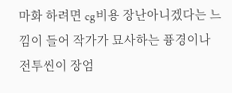마화 하려면 cg비용 장난아니겠다는 느낌이 들어 작가가 묘사하는 퓽경이나 전투씬이 장엄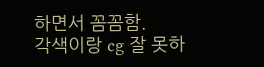하면서 꼼꼼함.
각색이랑 cg 잘 못하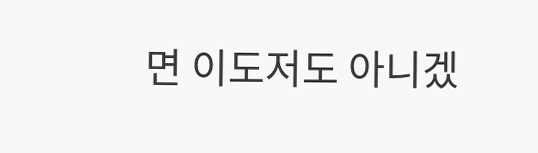면 이도저도 아니겠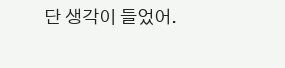단 생각이 들었어.